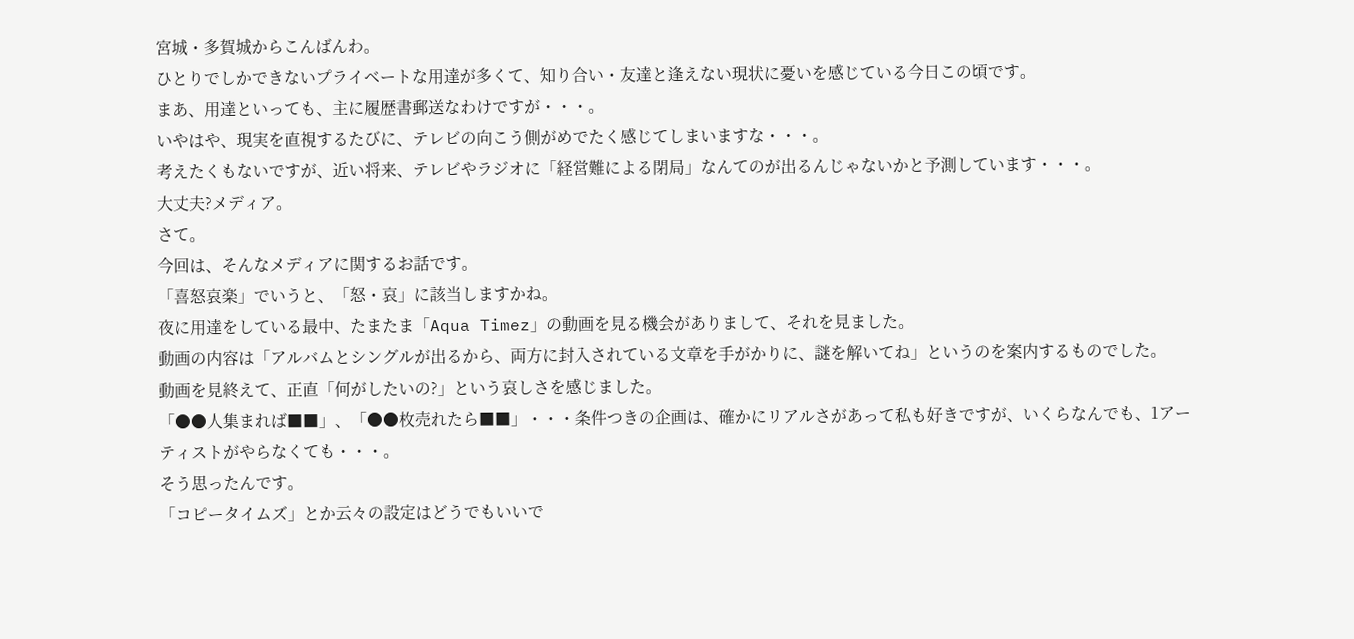宮城・多賀城からこんばんわ。
ひとりでしかできないプライベートな用達が多くて、知り合い・友達と逢えない現状に憂いを感じている今日この頃です。
まあ、用達といっても、主に履歴書郵送なわけですが・・・。
いやはや、現実を直視するたびに、テレビの向こう側がめでたく感じてしまいますな・・・。
考えたくもないですが、近い将来、テレビやラジオに「経営難による閉局」なんてのが出るんじゃないかと予測しています・・・。
大丈夫?メディア。
さて。
今回は、そんなメディアに関するお話です。
「喜怒哀楽」でいうと、「怒・哀」に該当しますかね。
夜に用達をしている最中、たまたま「Aqua Timez」の動画を見る機会がありまして、それを見ました。
動画の内容は「アルバムとシングルが出るから、両方に封入されている文章を手がかりに、謎を解いてね」というのを案内するものでした。
動画を見終えて、正直「何がしたいの?」という哀しさを感じました。
「●●人集まれば■■」、「●●枚売れたら■■」・・・条件つきの企画は、確かにリアルさがあって私も好きですが、いくらなんでも、1アーティストがやらなくても・・・。
そう思ったんです。
「コピータイムズ」とか云々の設定はどうでもいいで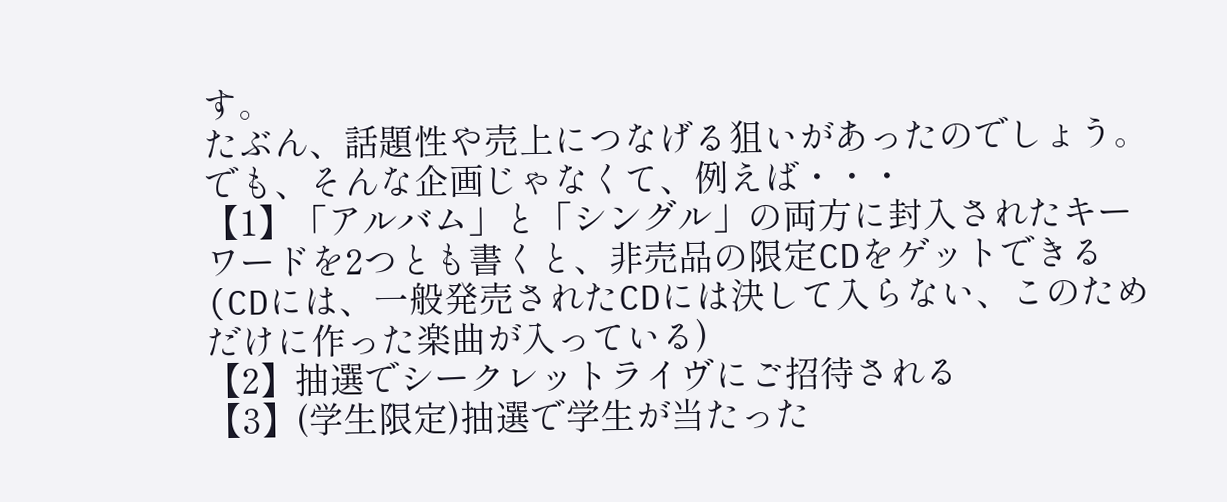す。
たぶん、話題性や売上につなげる狙いがあったのでしょう。
でも、そんな企画じゃなくて、例えば・・・
【1】「アルバム」と「シングル」の両方に封入されたキーワードを2つとも書くと、非売品の限定CDをゲットできる(CDには、一般発売されたCDには決して入らない、このためだけに作った楽曲が入っている)
【2】抽選でシークレットライヴにご招待される
【3】(学生限定)抽選で学生が当たった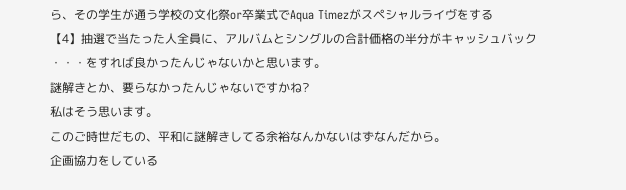ら、その学生が通う学校の文化祭or卒業式でAqua Timezがスペシャルライヴをする
【4】抽選で当たった人全員に、アルバムとシングルの合計価格の半分がキャッシュバック
・・・をすれば良かったんじゃないかと思います。
謎解きとか、要らなかったんじゃないですかね?
私はそう思います。
このご時世だもの、平和に謎解きしてる余裕なんかないはずなんだから。
企画協力をしている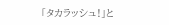「タカラッシュ!」と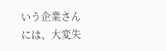いう企業さんには、大変失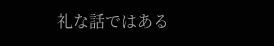礼な話ではある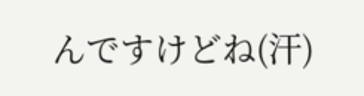んですけどね(汗)